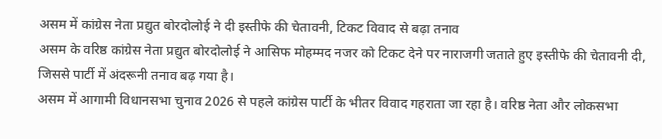असम में कांग्रेस नेता प्रद्युत बोरदोलोई ने दी इस्तीफे की चेतावनी, टिकट विवाद से बढ़ा तनाव
असम के वरिष्ठ कांग्रेस नेता प्रद्युत बोरदोलोई ने आसिफ मोहम्मद नजर को टिकट देने पर नाराजगी जताते हुए इस्तीफे की चेतावनी दी, जिससे पार्टी में अंदरूनी तनाव बढ़ गया है।
असम में आगामी विधानसभा चुनाव 2026 से पहले कांग्रेस पार्टी के भीतर विवाद गहराता जा रहा है। वरिष्ठ नेता और लोकसभा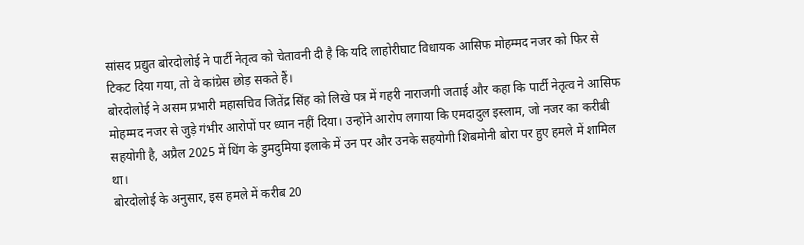सांसद प्रद्युत बोरदोलोई ने पार्टी नेतृत्व को चेतावनी दी है कि यदि लाहोरीघाट विधायक आसिफ मोहम्मद नजर को फिर से टिकट दिया गया, तो वे कांग्रेस छोड़ सकते हैं।
बोरदोलोई ने असम प्रभारी महासचिव जितेंद्र सिंह को लिखे पत्र में गहरी नाराजगी जताई और कहा कि पार्टी नेतृत्व ने आसिफ मोहम्मद नजर से जुड़े गंभीर आरोपों पर ध्यान नहीं दिया। उन्होंने आरोप लगाया कि एमदादुल इस्लाम, जो नजर का करीबी सहयोगी है, अप्रैल 2025 में धिंग के डुमदुमिया इलाके में उन पर और उनके सहयोगी शिबमोनी बोरा पर हुए हमले में शामिल था।
बोरदोलोई के अनुसार, इस हमले में करीब 20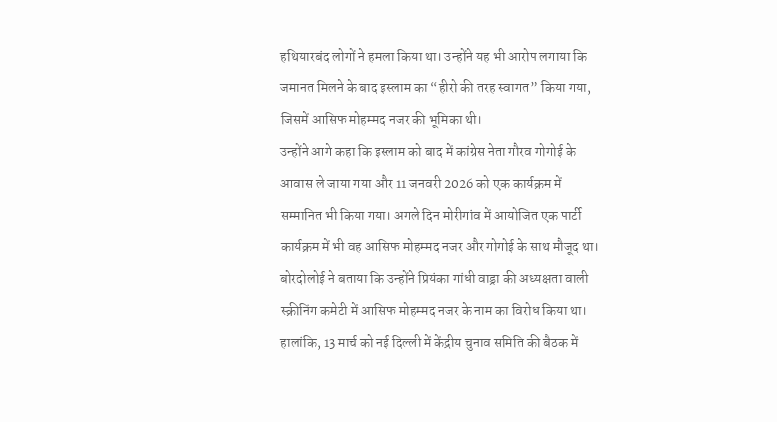हथियारबंद लोगों ने हमला किया था। उन्होंने यह भी आरोप लगाया कि जमानत मिलने के बाद इस्लाम का “हीरो की तरह स्वागत” किया गया, जिसमें आसिफ मोहम्मद नजर की भूमिका थी।
उन्होंने आगे कहा कि इस्लाम को बाद में कांग्रेस नेता गौरव गोगोई के आवास ले जाया गया और 11 जनवरी 2026 को एक कार्यक्रम में सम्मानित भी किया गया। अगले दिन मोरीगांव में आयोजित एक पार्टी कार्यक्रम में भी वह आसिफ मोहम्मद नजर और गोगोई के साथ मौजूद था।
बोरदोलोई ने बताया कि उन्होंने प्रियंका गांधी वाड्रा की अध्यक्षता वाली स्क्रीनिंग कमेटी में आसिफ मोहम्मद नजर के नाम का विरोध किया था। हालांकि, 13 मार्च को नई दिल्ली में केंद्रीय चुनाव समिति की बैठक में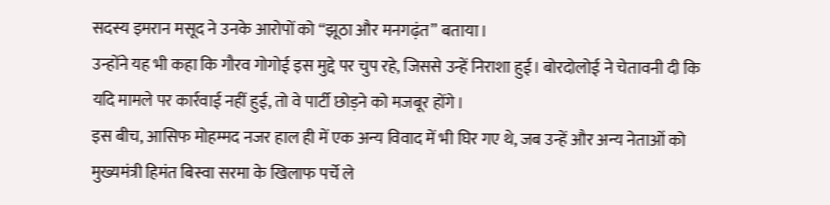सदस्य इमरान मसूद ने उनके आरोपों को “झूठा और मनगढ़ंत” बताया।
उन्होंने यह भी कहा कि गौरव गोगोई इस मुद्दे पर चुप रहे, जिससे उन्हें निराशा हुई। बोरदोलोई ने चेतावनी दी कि यदि मामले पर कार्रवाई नहीं हुई, तो वे पार्टी छोड़ने को मजबूर होंगे।
इस बीच, आसिफ मोहम्मद नजर हाल ही में एक अन्य विवाद में भी घिर गए थे, जब उन्हें और अन्य नेताओं को मुख्यमंत्री हिमंत बिस्वा सरमा के खिलाफ पर्चे ले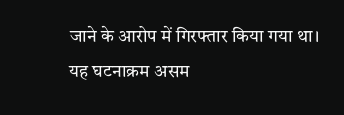जाने के आरोप में गिरफ्तार किया गया था।
यह घटनाक्रम असम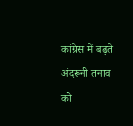कांग्रेस में बढ़ते अंदरूनी तनाव को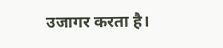उजागर करता है।